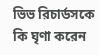ভিভ রিচার্ডসকে কি ঘৃণা করেন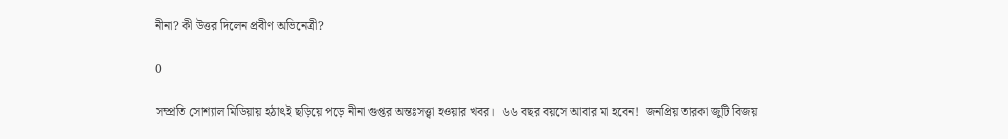নীনা? কী উত্তর দিলেন প্রবীণ অভিনেত্রী?

0

সম্প্রতি সোশ্যাল মিডিয়ায় হঠাৎই ছড়িয়ে পড়ে নীনা গুপ্তর অন্তঃসত্ত্বা হওয়ার খবর।  ৬৬ বছর বয়সে আবার মা হবেন!  জনপ্রিয় তারকা জুটি বিজয়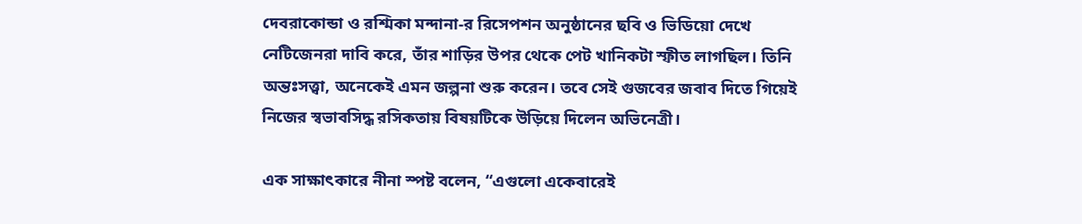দেবরাকোন্ডা ও রশ্মিকা মন্দানা-র রিসেপশন অনুষ্ঠানের ছবি ও ভিডিয়ো দেখে নেটিজেনরা দাবি করে, তাঁর শাড়ির উপর থেকে পেট খানিকটা স্ফীত লাগছিল। তিনি অন্তঃসত্ত্বা, অনেকেই এমন জল্পনা শুরু করেন। তবে সেই গুজবের জবাব দিতে গিয়েই নিজের স্বভাবসিদ্ধ রসিকতায় বিষয়টিকে উড়িয়ে দিলেন অভিনেত্রী।

এক সাক্ষাৎকারে নীনা স্পষ্ট বলেন, “এগুলো একেবারেই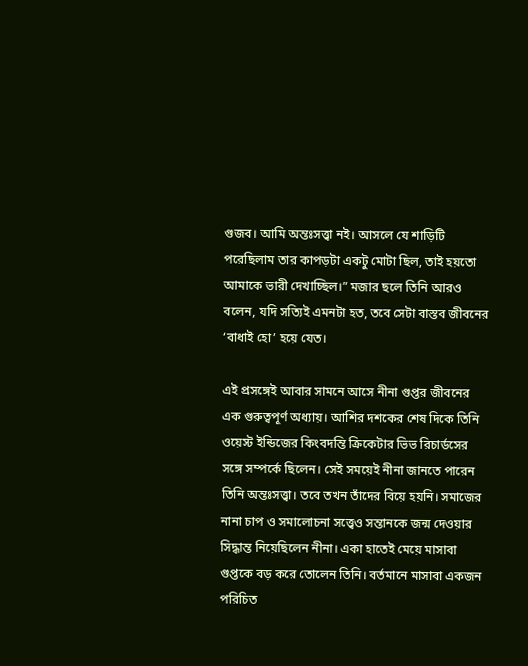গুজব। আমি অন্তঃসত্ত্বা নই। আসলে যে শাড়িটি পরেছিলাম তার কাপড়টা একটু মোটা ছিল, তাই হয়তো আমাকে ভারী দেখাচ্ছিল।” মজার ছলে তিনি আরও বলেন, যদি সত্যিই এমনটা হত, তবে সেটা বাস্তব জীবনের ‘বাধাই হো’ হয়ে যেত।

এই প্রসঙ্গেই আবার সামনে আসে নীনা গুপ্তর জীবনের এক গুরুত্বপূর্ণ অধ্যায়। আশির দশকের শেষ দিকে তিনি ওয়েস্ট ইন্ডিজের কিংবদন্তি ক্রিকেটার ভিভ রিচার্ডসের সঙ্গে সম্পর্কে ছিলেন। সেই সময়েই নীনা জানতে পারেন তিনি অন্তঃসত্ত্বা। তবে তখন তাঁদের বিয়ে হয়নি। সমাজের নানা চাপ ও সমালোচনা সত্ত্বেও সন্তানকে জন্ম দেওয়ার সিদ্ধান্ত নিয়েছিলেন নীনা। একা হাতেই মেয়ে মাসাবা গুপ্তকে বড় করে তোলেন তিনি। বর্তমানে মাসাবা একজন পরিচিত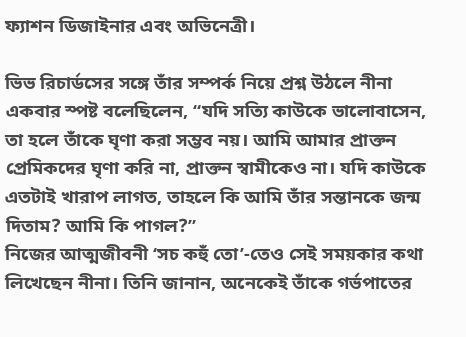ফ্যাশন ডিজাইনার এবং অভিনেত্রী।

ভিভ রিচার্ডসের সঙ্গে তাঁর সম্পর্ক নিয়ে প্রশ্ন উঠলে নীনা একবার স্পষ্ট বলেছিলেন, “যদি সত্যি কাউকে ভালোবাসেন, তা হলে তাঁকে ঘৃণা করা সম্ভব নয়। আমি আমার প্রাক্তন প্রেমিকদের ঘৃণা করি না, প্রাক্তন স্বামীকেও না। যদি কাউকে এতটাই খারাপ লাগত, তাহলে কি আমি তাঁর সন্তানকে জন্ম দিতাম? আমি কি পাগল?”
নিজের আত্মজীবনী ‘সচ কহুঁ তো’-তেও সেই সময়কার কথা লিখেছেন নীনা। তিনি জানান, অনেকেই তাঁকে গর্ভপাতের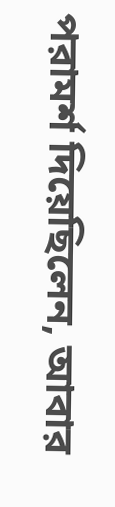পরামর্শ দিয়েছিলেন, আবার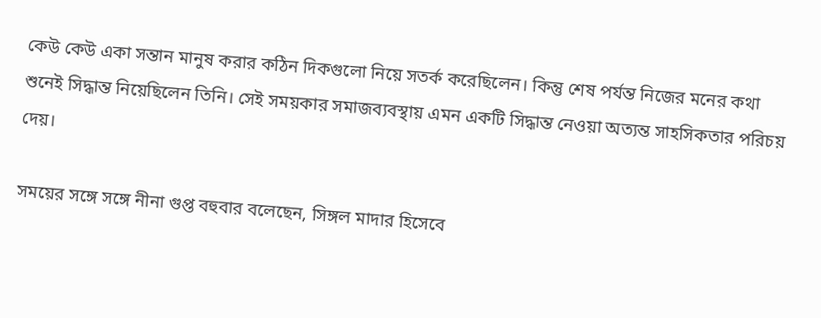কেউ কেউ একা সন্তান মানুষ করার কঠিন দিকগুলো নিয়ে সতর্ক করেছিলেন। কিন্তু শেষ পর্যন্ত নিজের মনের কথা শুনেই সিদ্ধান্ত নিয়েছিলেন তিনি। সেই সময়কার সমাজব্যবস্থায় এমন একটি সিদ্ধান্ত নেওয়া অত্যন্ত সাহসিকতার পরিচয় দেয়।

সময়ের সঙ্গে সঙ্গে নীনা গুপ্ত বহুবার বলেছেন, সিঙ্গল মাদার হিসেবে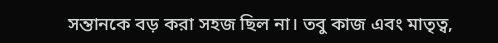সন্তানকে বড় করা সহজ ছিল না। তবু কাজ এবং মাতৃত্ব,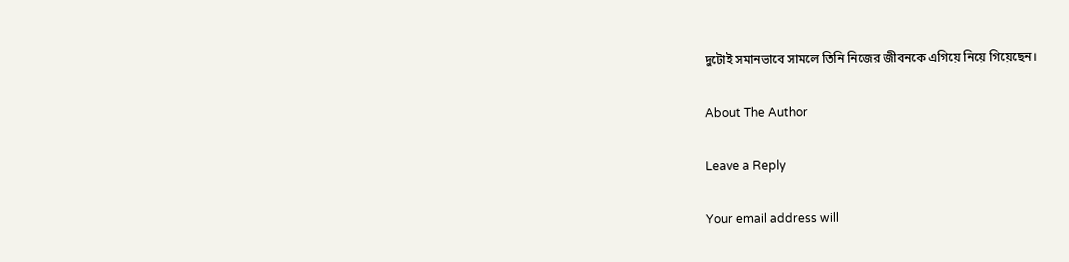দুটোই সমানভাবে সামলে তিনি নিজের জীবনকে এগিয়ে নিয়ে গিয়েছেন।

About The Author

Leave a Reply

Your email address will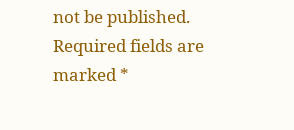not be published. Required fields are marked *